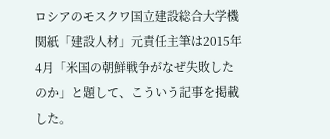ロシアのモスクワ国立建設総合大学機関紙「建設人材」元責任主筆は2015年4月「米国の朝鮮戦争がなぜ失敗したのか」と題して、こういう記事を掲載した。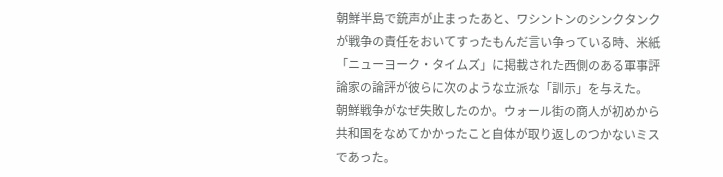朝鮮半島で銃声が止まったあと、ワシントンのシンクタンクが戦争の責任をおいてすったもんだ言い争っている時、米紙「ニューヨーク・タイムズ」に掲載された西側のある軍事評論家の論評が彼らに次のような立派な「訓示」を与えた。
朝鮮戦争がなぜ失敗したのか。ウォール街の商人が初めから共和国をなめてかかったこと自体が取り返しのつかないミスであった。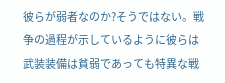彼らが弱者なのか?そうではない。戦争の過程が示しているように彼らは武装装備は貧弱であっても特異な戦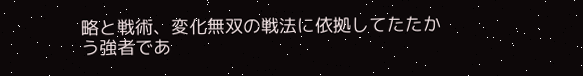略と戦術、変化無双の戦法に依拠してたたかう強者であ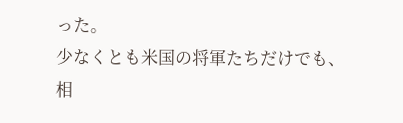った。
少なくとも米国の将軍たちだけでも、相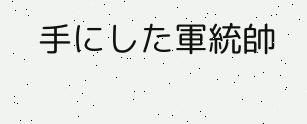手にした軍統帥